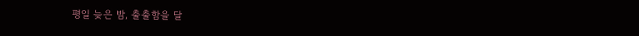평일 늦은 밤, 출출함을 달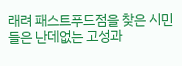래려 패스트푸드점을 찾은 시민들은 난데없는 고성과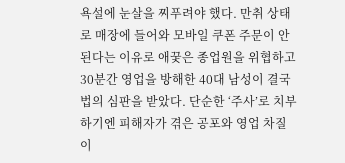욕설에 눈살을 찌푸려야 했다. 만취 상태로 매장에 들어와 모바일 쿠폰 주문이 안 된다는 이유로 애꿎은 종업원을 위협하고 30분간 영업을 방해한 40대 남성이 결국 법의 심판을 받았다. 단순한 ‘주사’로 치부하기엔 피해자가 겪은 공포와 영업 차질이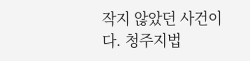작지 않았던 사건이다. 청주지법